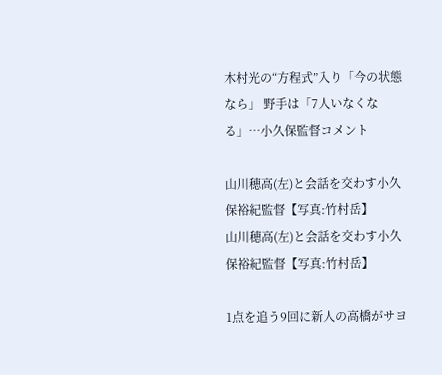木村光の“方程式”入り「今の状態なら」 野手は「7人いなくなる」…小久保監督コメント

山川穂高(左)と会話を交わす小久保裕紀監督【写真:竹村岳】
山川穂高(左)と会話を交わす小久保裕紀監督【写真:竹村岳】

1点を追う9回に新人の高橋がサヨ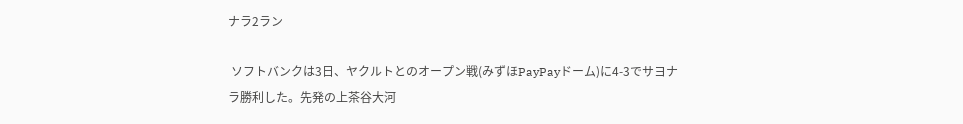ナラ2ラン

 ソフトバンクは3日、ヤクルトとのオープン戦(みずほPayPayドーム)に4-3でサヨナラ勝利した。先発の上茶谷大河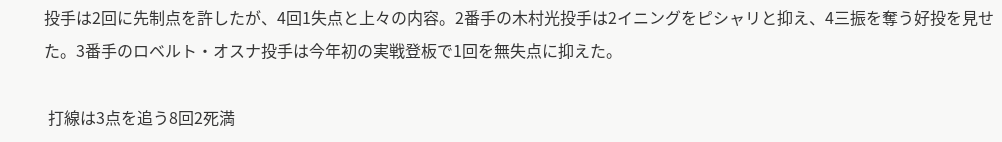投手は2回に先制点を許したが、4回1失点と上々の内容。2番手の木村光投手は2イニングをピシャリと抑え、4三振を奪う好投を見せた。3番手のロベルト・オスナ投手は今年初の実戦登板で1回を無失点に抑えた。

 打線は3点を追う8回2死満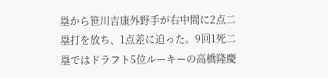塁から笹川吉康外野手が右中間に2点二塁打を放ち、1点差に迫った。9回1死二塁ではドラフト5位ルーキーの高橋隆慶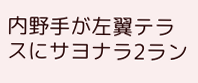内野手が左翼テラスにサヨナラ2ラン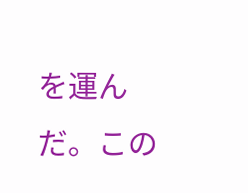を運んだ。この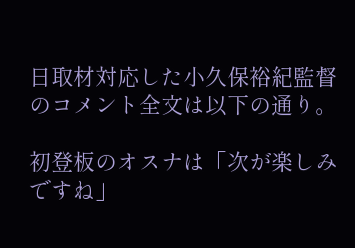日取材対応した小久保裕紀監督のコメント全文は以下の通り。

初登板のオスナは「次が楽しみですね」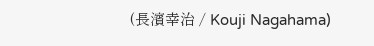(長濱幸治 / Kouji Nagahama)